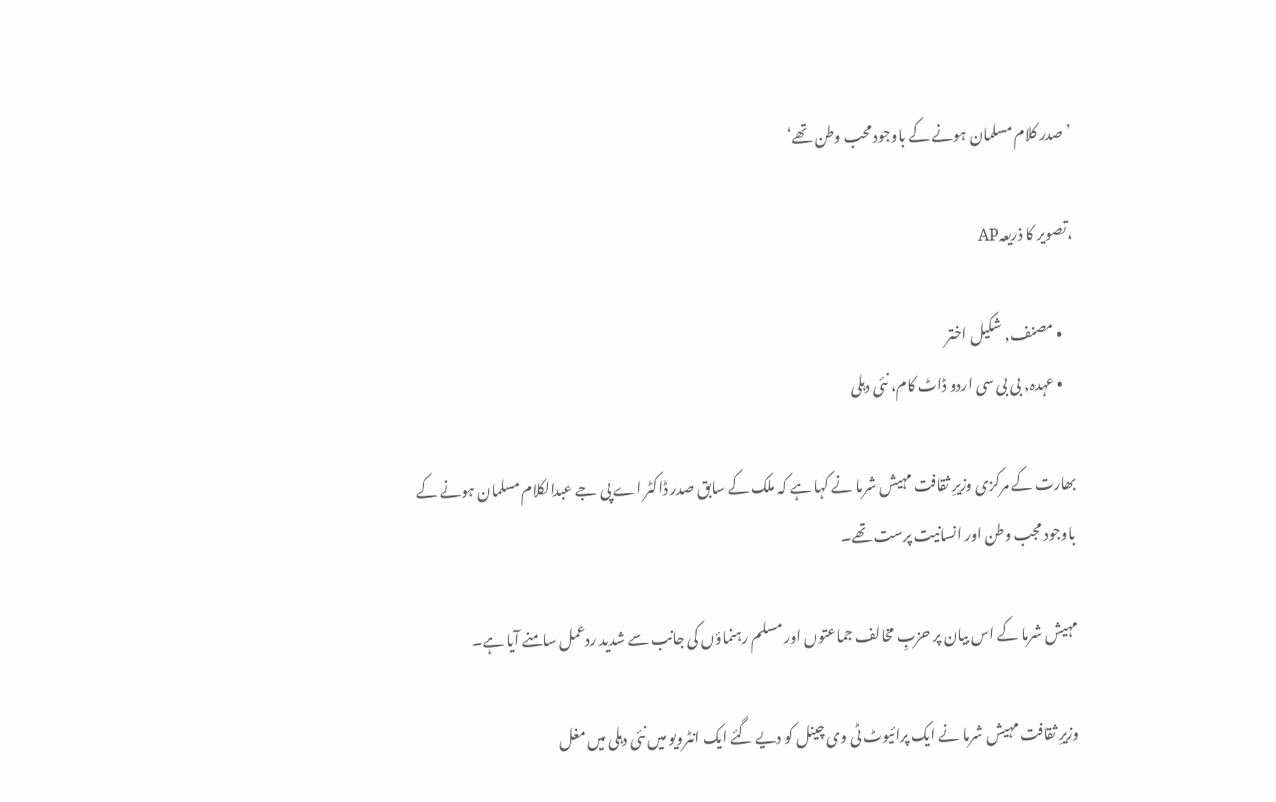’صدر کلام مسلمان ہونے کے باوجود محب وطن تھے‘

،تصویر کا ذریعہAP

    • مصنف, شکیل اختر
    • عہدہ, بی بی سی اردو ڈاٹ کام، نئی دہلی

بھارت کے مرکزی وزیرِ ثقافت مہیش شرما نے کہا ہے کہ ملک کے سابق صدر ڈاکٹر اے پی جے عبدالکلام مسلمان ہونے کے باوجود مجب وطن اور انسانیت پرست تھے۔

مہیش شرما کے اس بیان پر حزبِ مخالف جماعتوں اور مسلم رہنماؤں کی جانب سے شدید ردعمل سامنے آیا ہے۔

وزیرِ ثقافت مہیش شرما نے ایک پرائیوٹ ٹی وی چینل کو دیے گئے ایک انٹرویو میں نئی دہلی میں مغل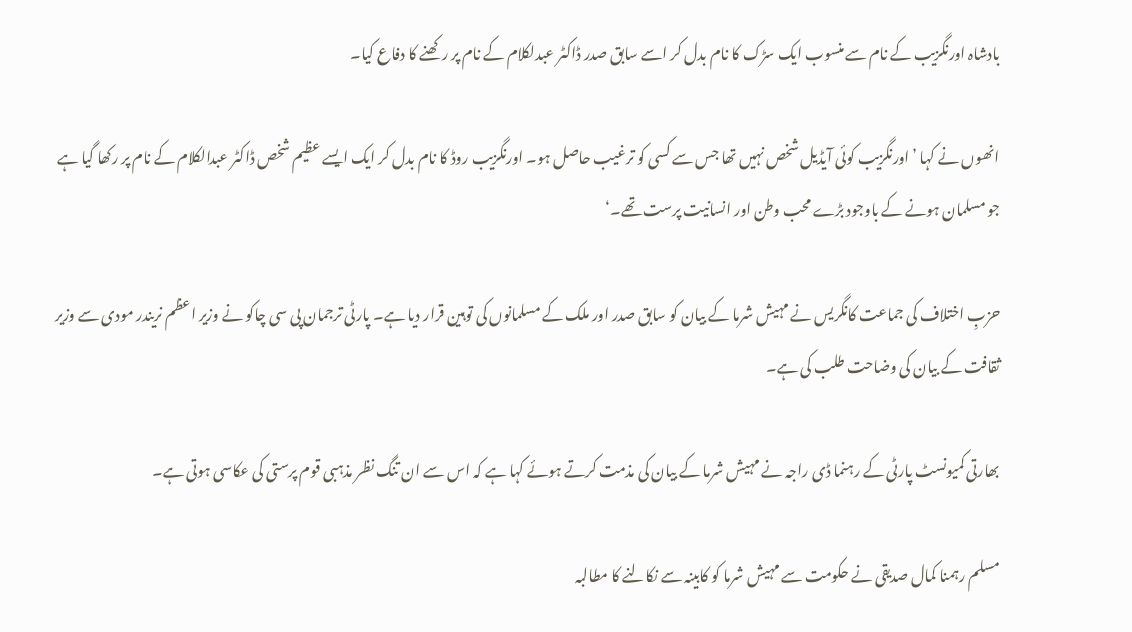بادشاہ اورنگزیب کے نام سے منسوب ایک سڑک کا نام بدل کر اسے سابق صدر ڈاکٹر عبدلکلام کے نام پر رکھنے کا دفاع کیا۔

انھوں نے کہا ’اورنگزیب کوئی آیڈیل شخص نہیں تھا جس سے کسی کو ترغیب حاصل ہو۔ اورنگزیب روڈ کا نام بدل کر ایک ایسے عظیم شخص ڈاکٹر عبدالکلام کے نام پر رکھا گیا ہے جو مسلمان ہونے کے باوجود بڑے محب وطن اور انسانیت پرست تھے۔‘

حزبِ اختلاف کی جماعت کانگریس نے مہیش شرما کے بیان کو سابق صدر اور ملک کے مسلمانوں کی توہین قرار دیا ہے۔ پارٹی ترجمان پی سی چاکو نے وزیر اعظم نریندر مودی سے وزیر ثقافت کے بیان کی وضاحت طلب کی ہے۔

بھارتی کمیونسٹ پارٹی کے رہنما ڈی راجہ نے مہیش شرما کے بیان کی مذمت کرتے ہوئے کہا ہے کہ اس سے ان تنگ نظر مذہبی قوم پرستی کی عکاسی ہوتی ہے۔

مسلم رہمنا کمال صدیقی نے حکومت سے مہیش شرما کو کابینہ سے نکالنے کا مطالبہ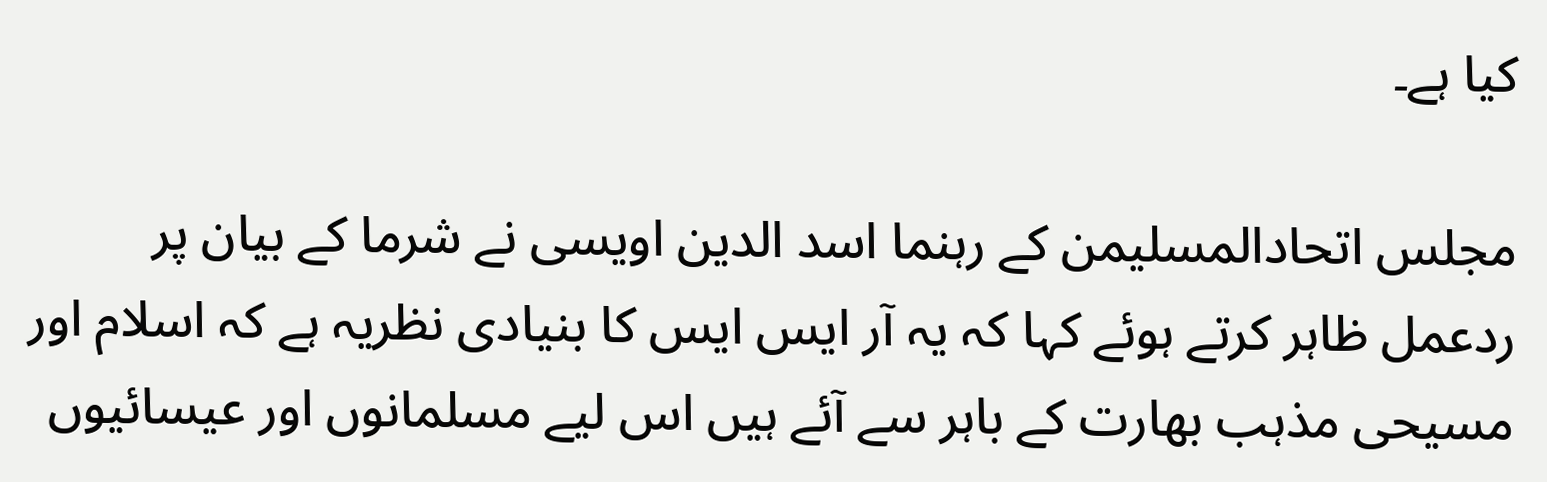کیا ہے۔

مجلس اتحادالمسلیمن کے رہنما اسد الدین اویسی نے شرما کے بیان پر ردعمل ظاہر کرتے ہوئے کہا کہ یہ آر ایس ایس کا بنیادی نظریہ ہے کہ اسلام اور مسیحی مذہب بھارت کے باہر سے آئے ہیں اس لیے مسلمانوں اور عیسائیوں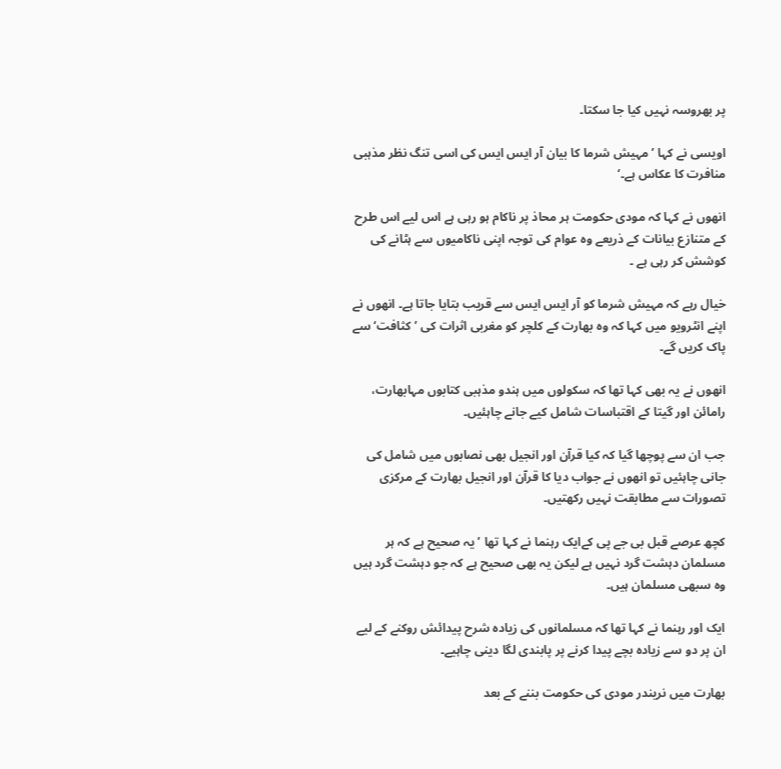پر بھروسہ نہیں کیا جا سکتا۔

اویسی نے کہا ’مہیش شرما کا بیان آر ایس ایس کی اسی تنگ نظر مذہبی منافرت کا عکاس ہے۔‘

انھوں نے کہا کہ مودی حکومت ہر محاذ پر ناکام ہو رہی ہے اس لیے اس طرح کے متنازع بیانات کے ذریعے وہ عوام کی توجہ اپنی ناکامیوں سے ہٹانے کی کوشش کر رہی ہے ۔

خیال رہے کہ مہیش شرما کو آر ایس ایس سے قریب بتایا جاتا ہے۔ انھوں نے اپنے انٹرویو میں کہا کہ وہ بھارت کے کلچر کو مغربی اثرات کی ’کثافت‘ سے پاک کریں گے۔

انھوں نے یہ بھی کہا تھا کہ سکولوں میں ہندو مذہبی کتابوں مہابھارت، رامائن اور گیتا کے اقتباسات شامل کیے جانے چاہئیں۔

جب ان سے پوچھا گیا کہ کیا قرآن اور انجیل بھی نصابوں میں شامل کی جانی چاہئیں تو انھوں نے جواب دیا کا قرآن اور انجیل بھارت کے مرکزی تصورات سے مطابقت نہیں رکھتیں۔

کچھ عرصے قبل بی جے پی کےایک رہنما نے کہا تھا ’یہ صحیح ہے کہ ہر مسلمان دہشت گرد نہیں ہے لیکن یہ بھی صحیح ہے کہ جو دہشت گرد ہیں وہ سبھی مسلمان ہیں۔

ایک اور رہنما نے کہا تھا کہ مسلمانوں کی زیادہ شرح پیدائش روکنے کے لیے ان پر دو سے زیادہ بچے پیدا کرنے پر پابندی لگا دینی چاہیے۔

بھارت میں نریندر مودی کی حکومت بننے کے بعد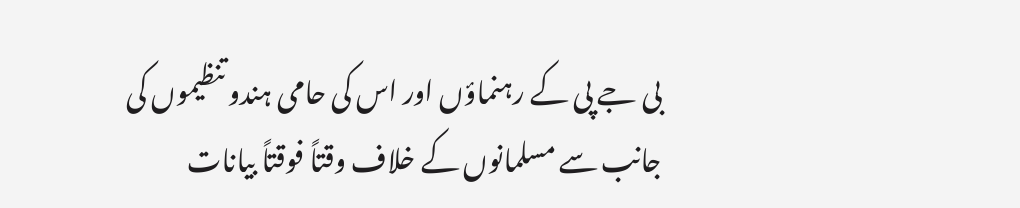بی جے پی کے رہنماؤں اور اس کی حامی ہندو تنظیموں کی جانب سے مسلمانوں کے خلاف وقتاً فوقتاً بیانات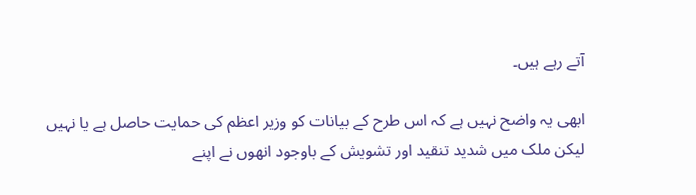آتے رہے ہیں۔

ابھی یہ واضح نہیں ہے کہ اس طرح کے بیانات کو وزیر اعظم کی حمایت حاصل ہے یا نہیں لیکن ملک میں شدید تنقید اور تشویش کے باوجود انھوں نے اپنے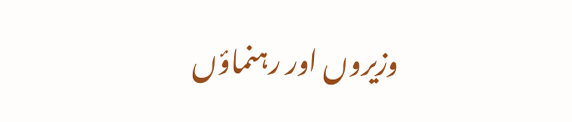وزیروں اور رہنماؤں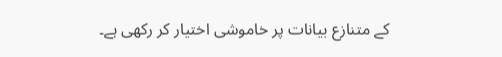کے متنازع بیانات پر خاموشی اختیار کر رکھی ہے۔